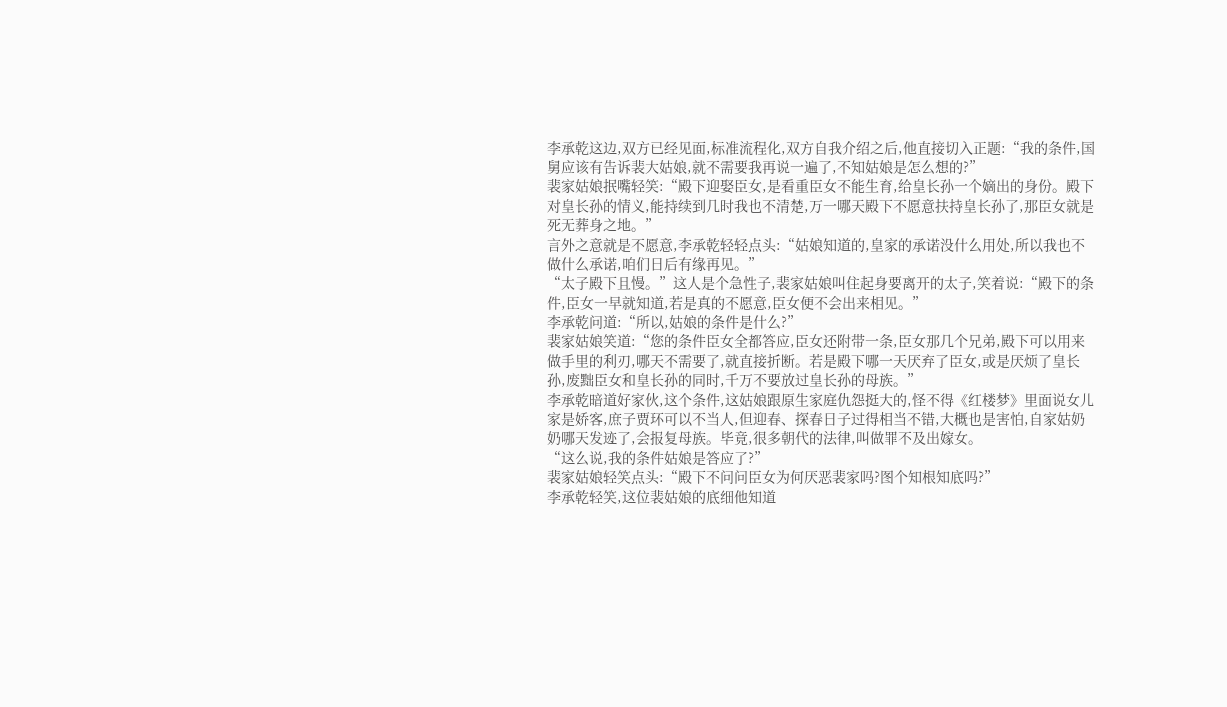李承乾这边,双方已经见面,标准流程化,双方自我介绍之后,他直接切入正题:“我的条件,国舅应该有告诉裴大姑娘,就不需要我再说一遍了,不知姑娘是怎么想的?”
裴家姑娘抿嘴轻笑:“殿下迎娶臣女,是看重臣女不能生育,给皇长孙一个嫡出的身份。殿下对皇长孙的情义,能持续到几时我也不清楚,万一哪天殿下不愿意扶持皇长孙了,那臣女就是死无葬身之地。”
言外之意就是不愿意,李承乾轻轻点头:“姑娘知道的,皇家的承诺没什么用处,所以我也不做什么承诺,咱们日后有缘再见。”
“太子殿下且慢。”这人是个急性子,裴家姑娘叫住起身要离开的太子,笑着说:“殿下的条件,臣女一早就知道,若是真的不愿意,臣女便不会出来相见。”
李承乾问道:“所以,姑娘的条件是什么?”
裴家姑娘笑道:“您的条件臣女全都答应,臣女还附带一条,臣女那几个兄弟,殿下可以用来做手里的利刃,哪天不需要了,就直接折断。若是殿下哪一天厌弃了臣女,或是厌烦了皇长孙,废黜臣女和皇长孙的同时,千万不要放过皇长孙的母族。”
李承乾暗道好家伙,这个条件,这姑娘跟原生家庭仇怨挺大的,怪不得《红楼梦》里面说女儿家是娇客,庶子贾环可以不当人,但迎春、探春日子过得相当不错,大概也是害怕,自家姑奶奶哪天发迹了,会报复母族。毕竟,很多朝代的法律,叫做罪不及出嫁女。
“这么说,我的条件姑娘是答应了?”
裴家姑娘轻笑点头:“殿下不问问臣女为何厌恶裴家吗?图个知根知底吗?”
李承乾轻笑,这位裴姑娘的底细他知道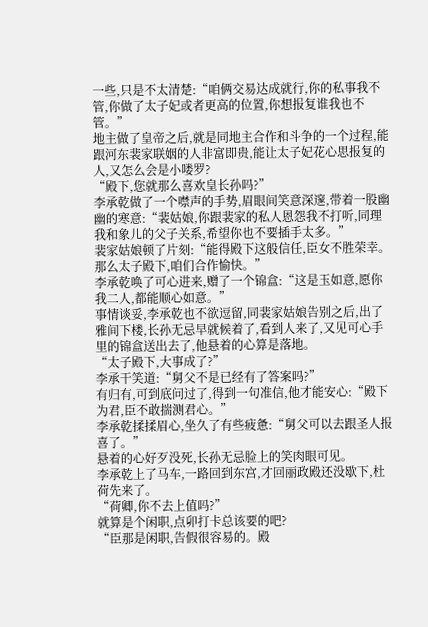一些,只是不太清楚:“咱俩交易达成就行,你的私事我不管,你做了太子妃或者更高的位置,你想报复谁我也不管。”
地主做了皇帝之后,就是同地主合作和斗争的一个过程,能跟河东裴家联姻的人非富即贵,能让太子妃花心思报复的人,又怎么会是小喽罗?
“殿下,您就那么喜欢皇长孙吗?”
李承乾做了一个噤声的手势,眉眼间笑意深邃,带着一股幽幽的寒意:“裴姑娘,你跟裴家的私人恩怨我不打听,同理我和象儿的父子关系,希望你也不要插手太多。”
裴家姑娘顿了片刻:“能得殿下这般信任,臣女不胜荣幸。那么太子殿下,咱们合作愉快。”
李承乾唤了可心进来,赠了一个锦盒:“这是玉如意,愿你我二人,都能顺心如意。”
事情谈妥,李承乾也不欲逗留,同裴家姑娘告别之后,出了雅间下楼,长孙无忌早就候着了,看到人来了,又见可心手里的锦盒送出去了,他悬着的心算是落地。
“太子殿下,大事成了?”
李承干笑道:“舅父不是已经有了答案吗?”
有归有,可到底问过了,得到一句准信,他才能安心:“殿下为君,臣不敢揣测君心。”
李承乾揉揉眉心,坐久了有些疲惫:“舅父可以去跟圣人报喜了。”
悬着的心好歹没死,长孙无忌脸上的笑肉眼可见。
李承乾上了马车,一路回到东宫,才回丽政殿还没歇下,杜荷先来了。
“荷卿,你不去上值吗?”
就算是个闲职,点卯打卡总该要的吧?
“臣那是闲职,告假很容易的。殿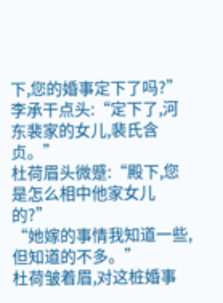下,您的婚事定下了吗?”
李承干点头:“定下了,河东裴家的女儿,裴氏含贞。”
杜荷眉头微蹙:“殿下,您是怎么相中他家女儿的?”
“她嫁的事情我知道一些,但知道的不多。”
杜荷皱着眉,对这桩婚事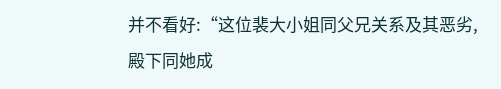并不看好:“这位裴大小姐同父兄关系及其恶劣,殿下同她成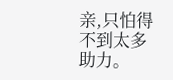亲,只怕得不到太多助力。